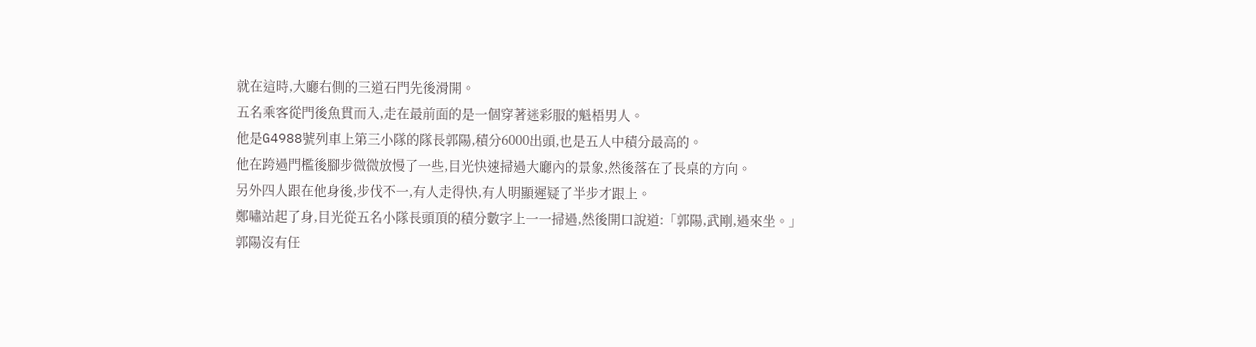就在這時,大廳右側的三道石門先後滑開。
五名乘客從門後魚貫而入,走在最前面的是一個穿著迷彩服的魁梧男人。
他是G4988號列車上第三小隊的隊長郭陽,積分6000出頭,也是五人中積分最高的。
他在跨過門檻後腳步微微放慢了一些,目光快速掃過大廳內的景象,然後落在了長桌的方向。
另外四人跟在他身後,步伐不一,有人走得快,有人明顯遲疑了半步才跟上。
鄭嘯站起了身,目光從五名小隊長頭頂的積分數字上一一掃過,然後開口說道:「郭陽,武剛,過來坐。」
郭陽沒有任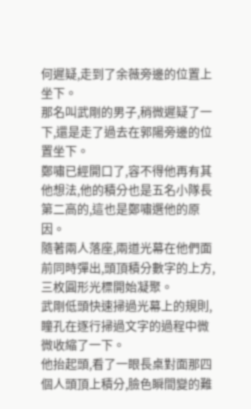何遲疑,走到了余薇旁邊的位置上坐下。
那名叫武剛的男子,稍微遲疑了一下,還是走了過去在郭陽旁邊的位置坐下。
鄭嘯已經開口了,容不得他再有其他想法,他的積分也是五名小隊長第二高的,這也是鄭嘯選他的原因。
隨著兩人落座,兩道光幕在他們面前同時彈出,頭頂積分數字的上方,三枚圓形光標開始凝聚。
武剛低頭快速掃過光幕上的規則,瞳孔在逐行掃過文字的過程中微微收縮了一下。
他抬起頭,看了一眼長桌對面那四個人頭頂上積分,臉色瞬間變的難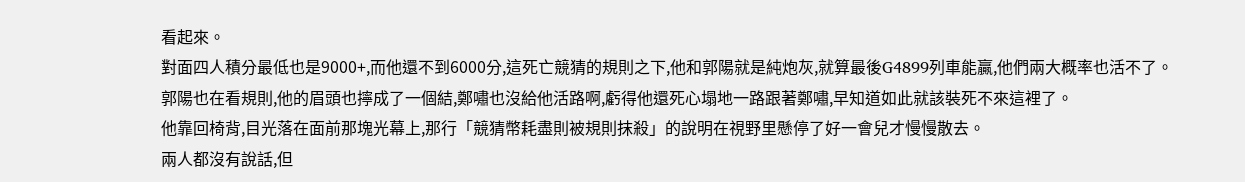看起來。
對面四人積分最低也是9000+,而他還不到6000分,這死亡競猜的規則之下,他和郭陽就是純炮灰,就算最後G4899列車能贏,他們兩大概率也活不了。
郭陽也在看規則,他的眉頭也擰成了一個結,鄭嘯也沒給他活路啊,虧得他還死心塌地一路跟著鄭嘯,早知道如此就該裝死不來這裡了。
他靠回椅背,目光落在面前那塊光幕上,那行「競猜幣耗盡則被規則抹殺」的說明在視野里懸停了好一會兒才慢慢散去。
兩人都沒有說話,但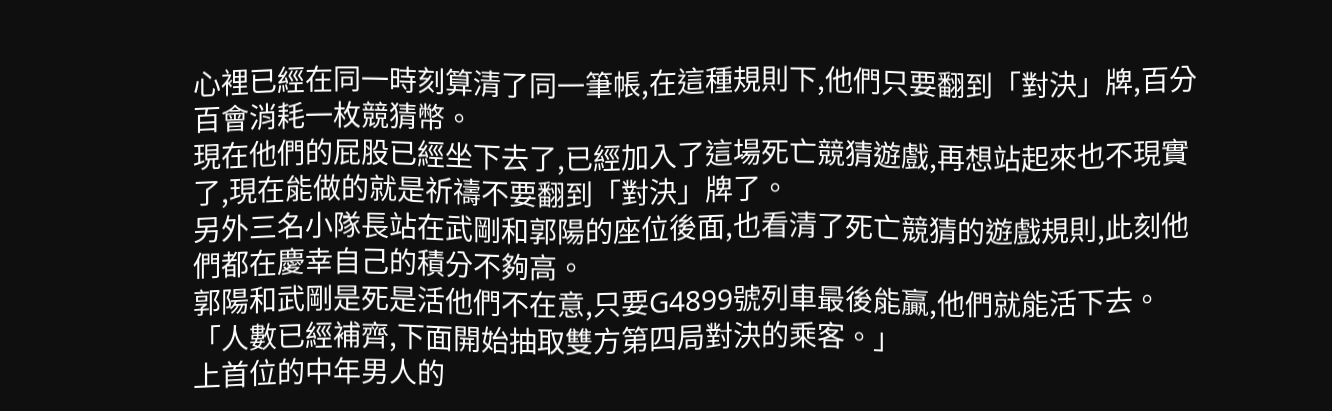心裡已經在同一時刻算清了同一筆帳,在這種規則下,他們只要翻到「對決」牌,百分百會消耗一枚競猜幣。
現在他們的屁股已經坐下去了,已經加入了這場死亡競猜遊戲,再想站起來也不現實了,現在能做的就是祈禱不要翻到「對決」牌了。
另外三名小隊長站在武剛和郭陽的座位後面,也看清了死亡競猜的遊戲規則,此刻他們都在慶幸自己的積分不夠高。
郭陽和武剛是死是活他們不在意,只要G4899號列車最後能贏,他們就能活下去。
「人數已經補齊,下面開始抽取雙方第四局對決的乘客。」
上首位的中年男人的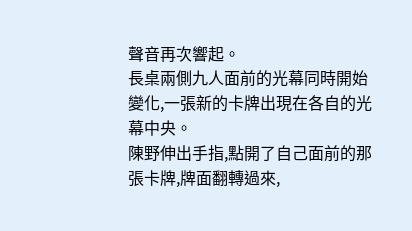聲音再次響起。
長桌兩側九人面前的光幕同時開始變化,一張新的卡牌出現在各自的光幕中央。
陳野伸出手指,點開了自己面前的那張卡牌,牌面翻轉過來,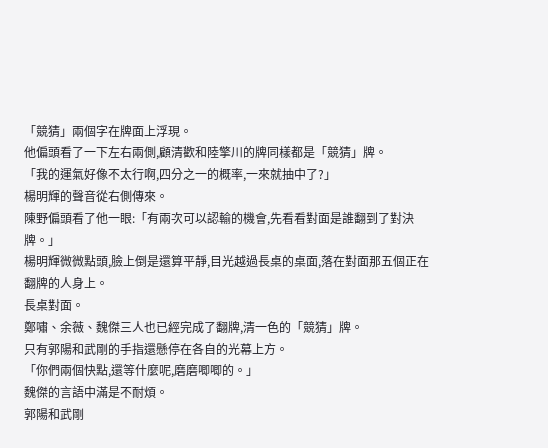「競猜」兩個字在牌面上浮現。
他偏頭看了一下左右兩側,顧清歡和陸擎川的牌同樣都是「競猜」牌。
「我的運氣好像不太行啊,四分之一的概率,一來就抽中了?」
楊明輝的聲音從右側傳來。
陳野偏頭看了他一眼:「有兩次可以認輸的機會,先看看對面是誰翻到了對決牌。」
楊明輝微微點頭,臉上倒是還算平靜,目光越過長桌的桌面,落在對面那五個正在翻牌的人身上。
長桌對面。
鄭嘯、余薇、魏傑三人也已經完成了翻牌,清一色的「競猜」牌。
只有郭陽和武剛的手指還懸停在各自的光幕上方。
「你們兩個快點,還等什麼呢,磨磨唧唧的。」
魏傑的言語中滿是不耐煩。
郭陽和武剛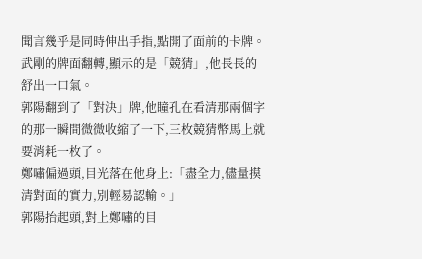聞言幾乎是同時伸出手指,點開了面前的卡牌。
武剛的牌面翻轉,顯示的是「競猜」,他長長的舒出一口氣。
郭陽翻到了「對決」牌,他瞳孔在看清那兩個字的那一瞬間微微收縮了一下,三枚競猜幣馬上就要消耗一枚了。
鄭嘯偏過頭,目光落在他身上:「盡全力,儘量摸清對面的實力,別輕易認輸。」
郭陽抬起頭,對上鄭嘯的目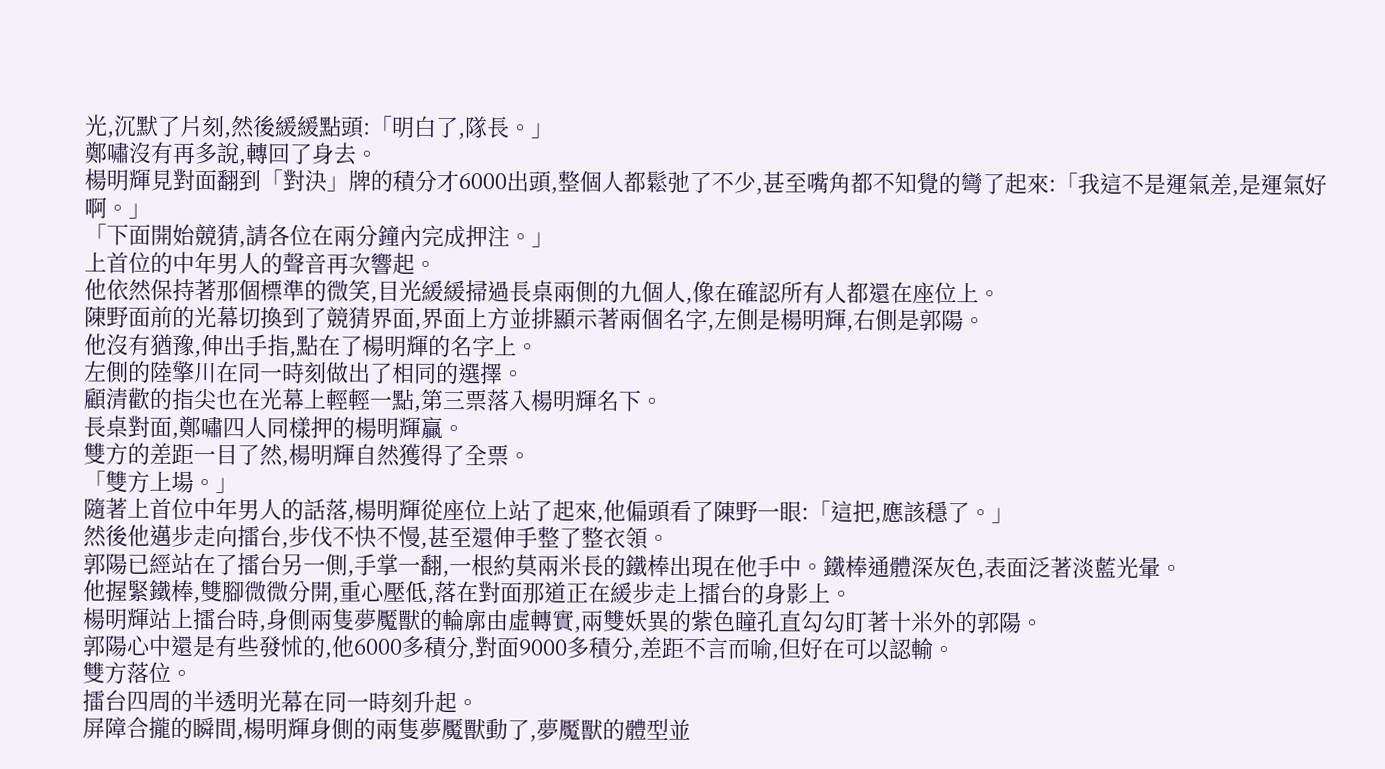光,沉默了片刻,然後緩緩點頭:「明白了,隊長。」
鄭嘯沒有再多說,轉回了身去。
楊明輝見對面翻到「對決」牌的積分才6000出頭,整個人都鬆弛了不少,甚至嘴角都不知覺的彎了起來:「我這不是運氣差,是運氣好啊。」
「下面開始競猜,請各位在兩分鐘內完成押注。」
上首位的中年男人的聲音再次響起。
他依然保持著那個標準的微笑,目光緩緩掃過長桌兩側的九個人,像在確認所有人都還在座位上。
陳野面前的光幕切換到了競猜界面,界面上方並排顯示著兩個名字,左側是楊明輝,右側是郭陽。
他沒有猶豫,伸出手指,點在了楊明輝的名字上。
左側的陸擎川在同一時刻做出了相同的選擇。
顧清歡的指尖也在光幕上輕輕一點,第三票落入楊明輝名下。
長桌對面,鄭嘯四人同樣押的楊明輝贏。
雙方的差距一目了然,楊明輝自然獲得了全票。
「雙方上場。」
隨著上首位中年男人的話落,楊明輝從座位上站了起來,他偏頭看了陳野一眼:「這把,應該穩了。」
然後他邁步走向擂台,步伐不快不慢,甚至還伸手整了整衣領。
郭陽已經站在了擂台另一側,手掌一翻,一根約莫兩米長的鐵棒出現在他手中。鐵棒通體深灰色,表面泛著淡藍光暈。
他握緊鐵棒,雙腳微微分開,重心壓低,落在對面那道正在緩步走上擂台的身影上。
楊明輝站上擂台時,身側兩隻夢魘獸的輪廓由虛轉實,兩雙妖異的紫色瞳孔直勾勾盯著十米外的郭陽。
郭陽心中還是有些發怵的,他6000多積分,對面9000多積分,差距不言而喻,但好在可以認輸。
雙方落位。
擂台四周的半透明光幕在同一時刻升起。
屏障合攏的瞬間,楊明輝身側的兩隻夢魘獸動了,夢魘獸的體型並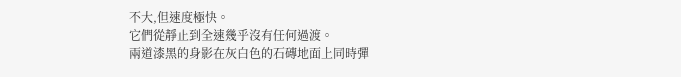不大,但速度極快。
它們從靜止到全速幾乎沒有任何過渡。
兩道漆黑的身影在灰白色的石磚地面上同時彈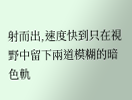射而出,速度快到只在視野中留下兩道模糊的暗色軌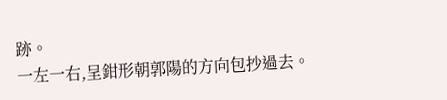跡。
一左一右,呈鉗形朝郭陽的方向包抄過去。